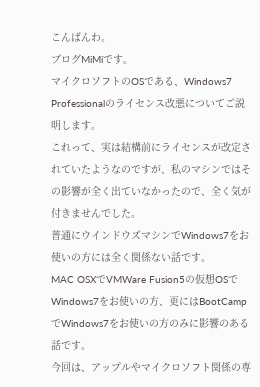こんばんわ。
ブログMiMiです。
マイクロソフトのOSである、Windows7 Professionalのライセンス改悪についてご説明します。
これって、実は結構前にライセンスが改定されていたようなのですが、私のマシンではその影響が全く出ていなかったので、全く気が付きませんでした。
普通にウインドウズマシンでWindows7をお使いの方には全く関係ない話です。
MAC OSXでVMWare Fusion5の仮想OSでWindows7をお使いの方、更にはBootCampでWindows7をお使いの方のみに影響のある話です。
今回は、アップルやマイクロソフト関係の専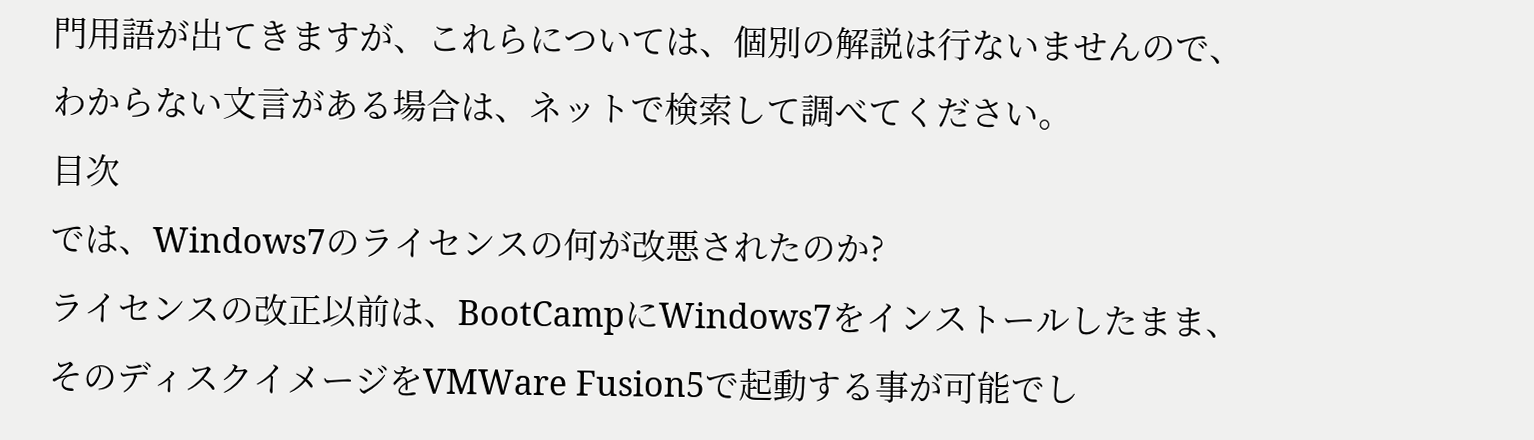門用語が出てきますが、これらについては、個別の解説は行ないませんので、わからない文言がある場合は、ネットで検索して調べてください。
目次
では、Windows7のライセンスの何が改悪されたのか?
ライセンスの改正以前は、BootCampにWindows7をインストールしたまま、そのディスクイメージをVMWare Fusion5で起動する事が可能でし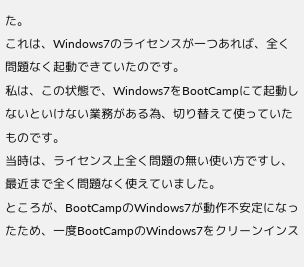た。
これは、Windows7のライセンスが一つあれば、全く問題なく起動できていたのです。
私は、この状態で、Windows7をBootCampにて起動しないといけない業務がある為、切り替えて使っていたものです。
当時は、ライセンス上全く問題の無い使い方ですし、最近まで全く問題なく使えていました。
ところが、BootCampのWindows7が動作不安定になったため、一度BootCampのWindows7をクリーンインス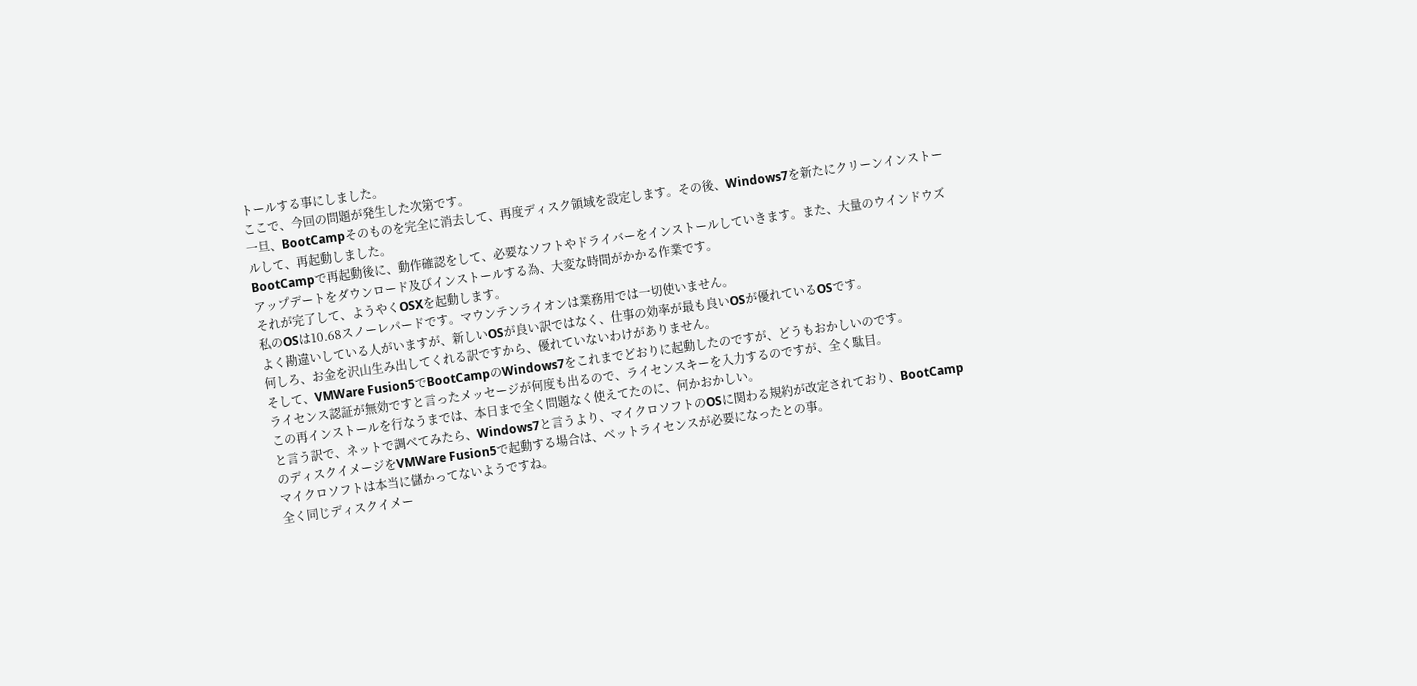トールする事にしました。
ここで、今回の問題が発生した次第です。
一旦、BootCampそのものを完全に消去して、再度ディスク領域を設定します。その後、Windows7を新たにクリーンインストールして、再起動しました。
BootCampで再起動後に、動作確認をして、必要なソフトやドライバーをインストールしていきます。また、大量のウインドウズアップデートをダウンロード及びインストールする為、大変な時間がかかる作業です。
それが完了して、ようやくOSXを起動します。
私のOSは10.68スノーレパードです。マウンテンライオンは業務用では一切使いません。
よく勘違いしている人がいますが、新しいOSが良い訳ではなく、仕事の効率が最も良いOSが優れているOSです。
何しろ、お金を沢山生み出してくれる訳ですから、優れていないわけがありません。
そして、VMWare Fusion5でBootCampのWindows7をこれまでどおりに起動したのですが、どうもおかしいのです。
ライセンス認証が無効ですと言ったメッセージが何度も出るので、ライセンスキーを入力するのですが、全く駄目。
この再インストールを行なうまでは、本日まで全く問題なく使えてたのに、何かおかしい。
と言う訳で、ネットで調べてみたら、Windows7と言うより、マイクロソフトのOSに関わる規約が改定されており、BootCampのディスクイメージをVMWare Fusion5で起動する場合は、ベットライセンスが必要になったとの事。
マイクロソフトは本当に儲かってないようですね。
全く同じディスクイメー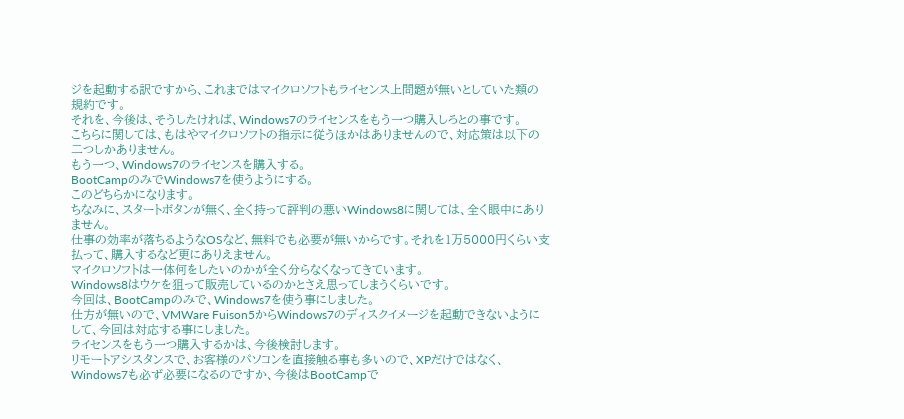ジを起動する訳ですから、これまではマイクロソフトもライセンス上問題が無いとしていた類の規約です。
それを、今後は、そうしたければ、Windows7のライセンスをもう一つ購入しろとの事です。
こちらに関しては、もはやマイクロソフトの指示に従うほかはありませんので、対応策は以下の二つしかありません。
もう一つ、Windows7のライセンスを購入する。
BootCampのみでWindows7を使うようにする。
このどちらかになります。
ちなみに、スタートボタンが無く、全く持って評判の悪いWindows8に関しては、全く眼中にありません。
仕事の効率が落ちるようなOSなど、無料でも必要が無いからです。それを1万5000円くらい支払って、購入するなど更にありえません。
マイクロソフトは一体何をしたいのかが全く分らなくなってきています。
Windows8はウケを狙って販売しているのかとさえ思ってしまうくらいです。
今回は、BootCampのみで、Windows7を使う事にしました。
仕方が無いので、VMWare Fuison5からWindows7のディスクイメージを起動できないようにして、今回は対応する事にしました。
ライセンスをもう一つ購入するかは、今後検討します。
リモートアシスタンスで、お客様のパソコンを直接触る事も多いので、XPだけではなく、Windows7も必ず必要になるのですか、今後はBootCampで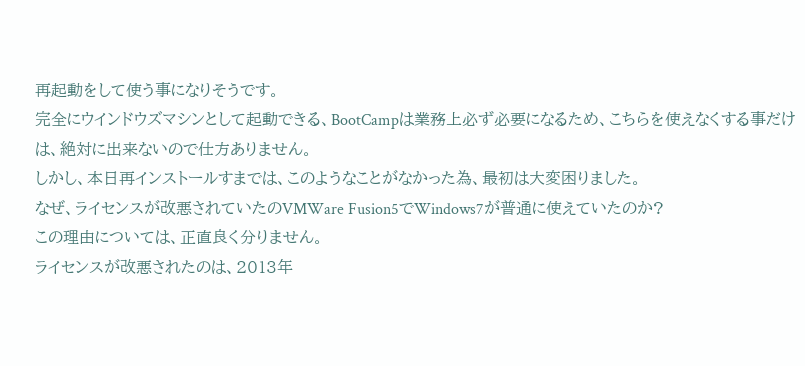再起動をして使う事になりそうです。
完全にウインドウズマシンとして起動できる、BootCampは業務上必ず必要になるため、こちらを使えなくする事だけは、絶対に出来ないので仕方ありません。
しかし、本日再インストールすまでは、このようなことがなかった為、最初は大変困りました。
なぜ、ライセンスが改悪されていたのVMWare Fusion5でWindows7が普通に使えていたのか?
この理由については、正直良く分りません。
ライセンスが改悪されたのは、2013年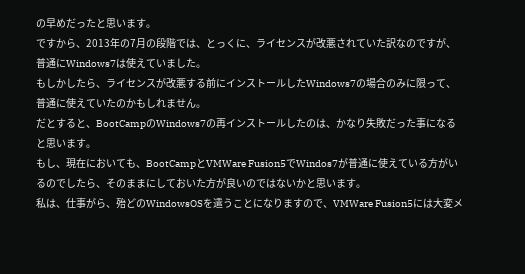の早めだったと思います。
ですから、2013年の7月の段階では、とっくに、ライセンスが改悪されていた訳なのですが、普通にWindows7は使えていました。
もしかしたら、ライセンスが改悪する前にインストールしたWindows7の場合のみに限って、普通に使えていたのかもしれません。
だとすると、BootCampのWindows7の再インストールしたのは、かなり失敗だった事になると思います。
もし、現在においても、BootCampとVMWare Fusion5でWindos7が普通に使えている方がいるのでしたら、そのままにしておいた方が良いのではないかと思います。
私は、仕事がら、殆どのWindowsOSを遣うことになりますので、VMWare Fusion5には大変メ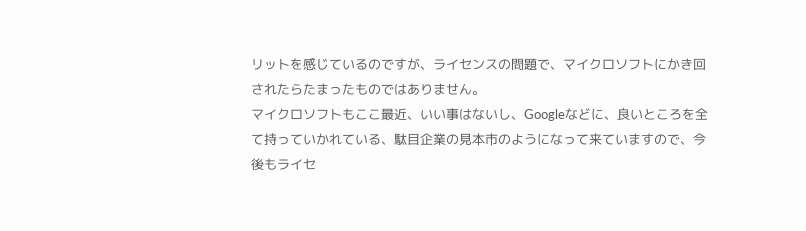リットを感じているのですが、ライセンスの問題で、マイクロソフトにかき回されたらたまったものではありません。
マイクロソフトもここ最近、いい事はないし、Googleなどに、良いところを全て持っていかれている、駄目企業の見本市のようになって来ていますので、今後もライセ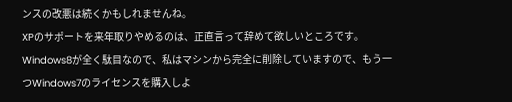ンスの改悪は続くかもしれませんね。
XPのサポートを来年取りやめるのは、正直言って辞めて欲しいところです。
Windows8が全く駄目なので、私はマシンから完全に削除していますので、もう一つWindows7のライセンスを購入しよ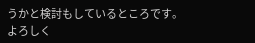うかと検討もしているところです。
よろしく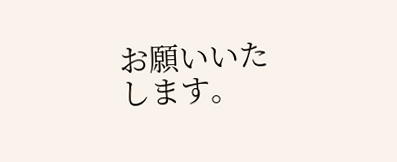お願いいたします。